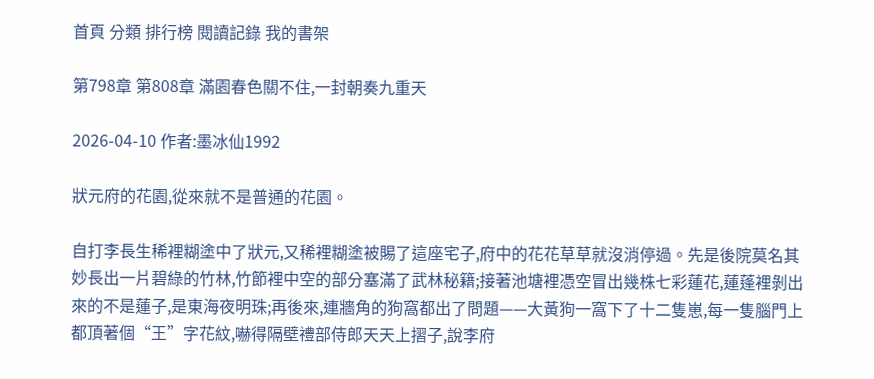首頁 分類 排行榜 閱讀記錄 我的書架

第798章 第808章 滿園春色關不住,一封朝奏九重天

2026-04-10 作者:墨冰仙1992

狀元府的花園,從來就不是普通的花園。

自打李長生稀裡糊塗中了狀元,又稀裡糊塗被賜了這座宅子,府中的花花草草就沒消停過。先是後院莫名其妙長出一片碧綠的竹林,竹節裡中空的部分塞滿了武林秘籍;接著池塘裡憑空冒出幾株七彩蓮花,蓮蓬裡剝出來的不是蓮子,是東海夜明珠;再後來,連牆角的狗窩都出了問題——大黃狗一窩下了十二隻崽,每一隻腦門上都頂著個“王”字花紋,嚇得隔壁禮部侍郎天天上摺子,說李府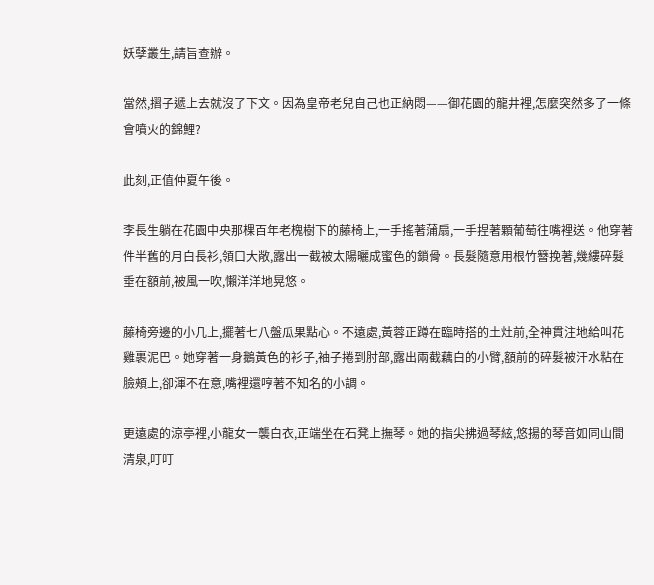妖孽叢生,請旨查辦。

當然,摺子遞上去就沒了下文。因為皇帝老兒自己也正納悶——御花園的龍井裡,怎麼突然多了一條會噴火的錦鯉?

此刻,正值仲夏午後。

李長生躺在花園中央那棵百年老槐樹下的藤椅上,一手搖著蒲扇,一手捏著顆葡萄往嘴裡送。他穿著件半舊的月白長衫,領口大敞,露出一截被太陽曬成蜜色的鎖骨。長髮隨意用根竹簪挽著,幾縷碎髮垂在額前,被風一吹,懶洋洋地晃悠。

藤椅旁邊的小几上,擺著七八盤瓜果點心。不遠處,黃蓉正蹲在臨時搭的土灶前,全神貫注地給叫花雞裹泥巴。她穿著一身鵝黃色的衫子,袖子捲到肘部,露出兩截藕白的小臂,額前的碎髮被汗水粘在臉頰上,卻渾不在意,嘴裡還哼著不知名的小調。

更遠處的涼亭裡,小龍女一襲白衣,正端坐在石凳上撫琴。她的指尖拂過琴絃,悠揚的琴音如同山間清泉,叮叮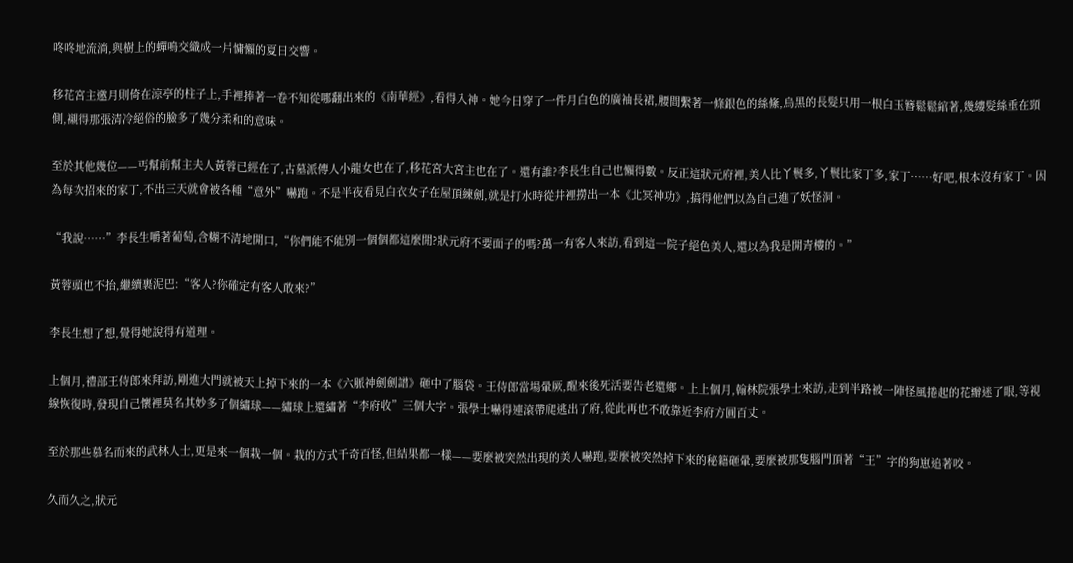咚咚地流淌,與樹上的蟬鳴交織成一片慵懶的夏日交響。

移花宮主邀月則倚在涼亭的柱子上,手裡捧著一卷不知從哪翻出來的《南華經》,看得入神。她今日穿了一件月白色的廣袖長裙,腰間繫著一條銀色的絲絛,烏黑的長髮只用一根白玉簪鬆鬆綰著,幾縷髮絲垂在頸側,襯得那張清冷絕俗的臉多了幾分柔和的意味。

至於其他幾位——丐幫前幫主夫人黃蓉已經在了,古墓派傳人小龍女也在了,移花宮大宮主也在了。還有誰?李長生自己也懶得數。反正這狀元府裡,美人比丫鬟多,丫鬟比家丁多,家丁……好吧,根本沒有家丁。因為每次招來的家丁,不出三天就會被各種“意外”嚇跑。不是半夜看見白衣女子在屋頂練劍,就是打水時從井裡撈出一本《北冥神功》,搞得他們以為自己進了妖怪洞。

“我說……”李長生嚼著葡萄,含糊不清地開口,“你們能不能別一個個都這麼閒?狀元府不要面子的嗎?萬一有客人來訪,看到這一院子絕色美人,還以為我是開青樓的。”

黃蓉頭也不抬,繼續裹泥巴:“客人?你確定有客人敢來?”

李長生想了想,覺得她說得有道理。

上個月,禮部王侍郎來拜訪,剛進大門就被天上掉下來的一本《六脈神劍劍譜》砸中了腦袋。王侍郎當場暈厥,醒來後死活要告老還鄉。上上個月,翰林院張學士來訪,走到半路被一陣怪風捲起的花瓣迷了眼,等視線恢復時,發現自己懷裡莫名其妙多了個繡球——繡球上還繡著“李府收”三個大字。張學士嚇得連滾帶爬逃出了府,從此再也不敢靠近李府方圓百丈。

至於那些慕名而來的武林人士,更是來一個栽一個。栽的方式千奇百怪,但結果都一樣——要麼被突然出現的美人嚇跑,要麼被突然掉下來的秘籍砸暈,要麼被那隻腦門頂著“王”字的狗崽追著咬。

久而久之,狀元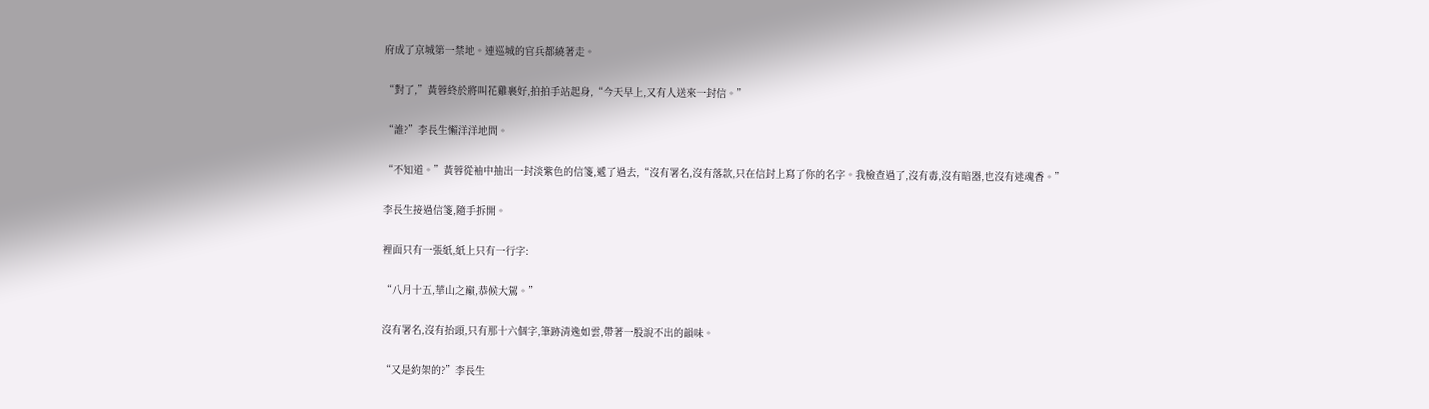府成了京城第一禁地。連巡城的官兵都繞著走。

“對了,”黃蓉終於將叫花雞裹好,拍拍手站起身,“今天早上,又有人送來一封信。”

“誰?”李長生懶洋洋地問。

“不知道。”黃蓉從袖中抽出一封淡紫色的信箋,遞了過去,“沒有署名,沒有落款,只在信封上寫了你的名字。我檢查過了,沒有毒,沒有暗器,也沒有迷魂香。”

李長生接過信箋,隨手拆開。

裡面只有一張紙,紙上只有一行字:

“八月十五,華山之巔,恭候大駕。”

沒有署名,沒有抬頭,只有那十六個字,筆跡清逸如雲,帶著一股說不出的韻味。

“又是約架的?”李長生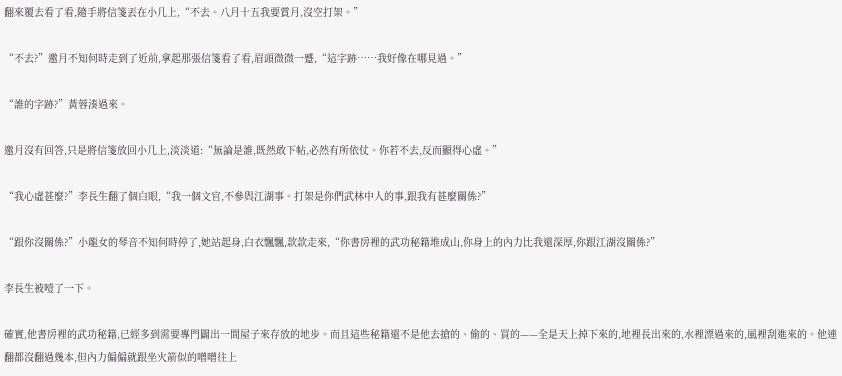翻來覆去看了看,隨手將信箋丟在小几上,“不去。八月十五我要賞月,沒空打架。”

“不去?”邀月不知何時走到了近前,拿起那張信箋看了看,眉頭微微一蹙,“這字跡……我好像在哪見過。”

“誰的字跡?”黃蓉湊過來。

邀月沒有回答,只是將信箋放回小几上,淡淡道:“無論是誰,既然敢下帖,必然有所依仗。你若不去,反而顯得心虛。”

“我心虛甚麼?”李長生翻了個白眼,“我一個文官,不參與江湖事。打架是你們武林中人的事,跟我有甚麼關係?”

“跟你沒關係?”小龍女的琴音不知何時停了,她站起身,白衣飄飄,款款走來,“你書房裡的武功秘籍堆成山,你身上的內力比我還深厚,你跟江湖沒關係?”

李長生被噎了一下。

確實,他書房裡的武功秘籍,已經多到需要專門闢出一間屋子來存放的地步。而且這些秘籍還不是他去搶的、偷的、買的——全是天上掉下來的,地裡長出來的,水裡漂過來的,風裡刮進來的。他連翻都沒翻過幾本,但內力偏偏就跟坐火箭似的噌噌往上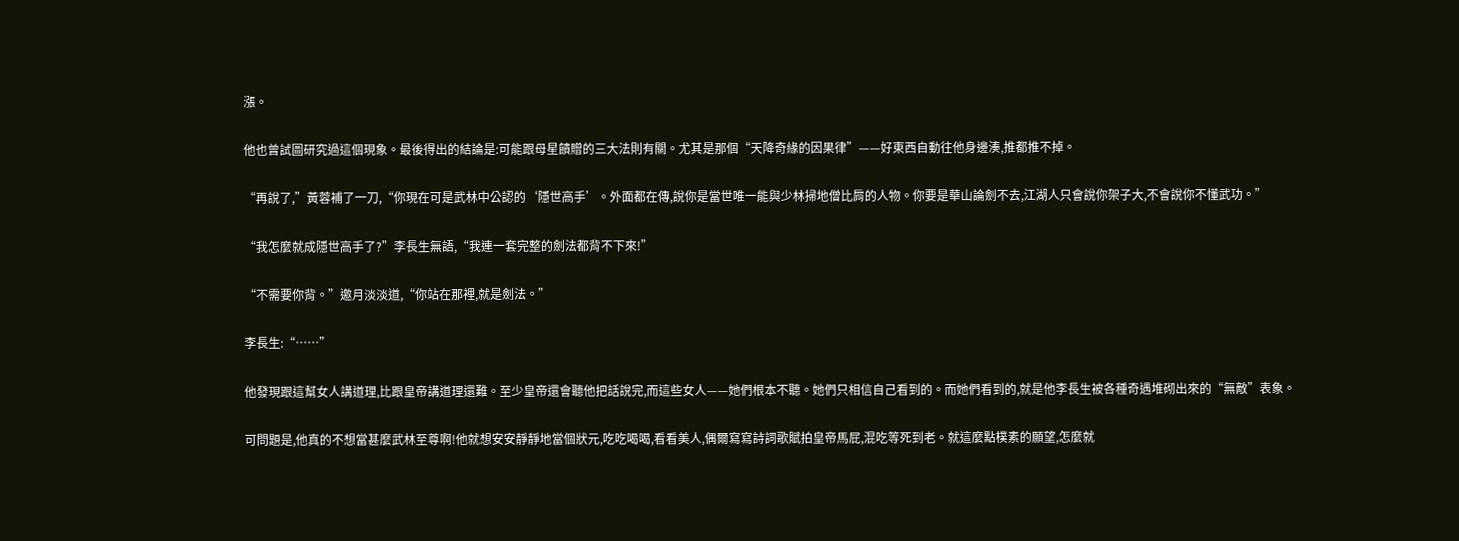漲。

他也曾試圖研究過這個現象。最後得出的結論是:可能跟母星饋贈的三大法則有關。尤其是那個“天降奇緣的因果律”——好東西自動往他身邊湊,推都推不掉。

“再說了,”黃蓉補了一刀,“你現在可是武林中公認的‘隱世高手’。外面都在傳,說你是當世唯一能與少林掃地僧比肩的人物。你要是華山論劍不去,江湖人只會說你架子大,不會說你不懂武功。”

“我怎麼就成隱世高手了?”李長生無語,“我連一套完整的劍法都背不下來!”

“不需要你背。”邀月淡淡道,“你站在那裡,就是劍法。”

李長生:“……”

他發現跟這幫女人講道理,比跟皇帝講道理還難。至少皇帝還會聽他把話說完,而這些女人——她們根本不聽。她們只相信自己看到的。而她們看到的,就是他李長生被各種奇遇堆砌出來的“無敵”表象。

可問題是,他真的不想當甚麼武林至尊啊!他就想安安靜靜地當個狀元,吃吃喝喝,看看美人,偶爾寫寫詩詞歌賦拍皇帝馬屁,混吃等死到老。就這麼點樸素的願望,怎麼就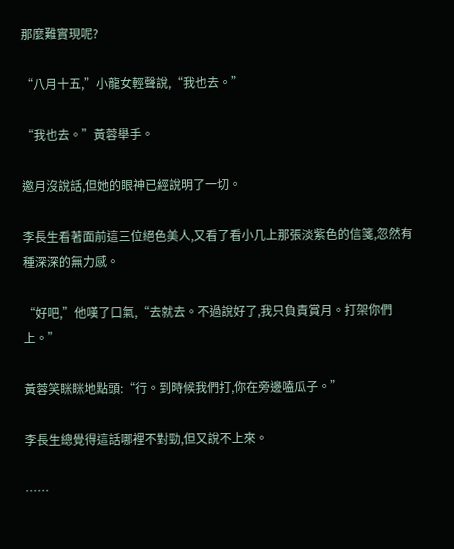那麼難實現呢?

“八月十五,”小龍女輕聲說,“我也去。”

“我也去。”黃蓉舉手。

邀月沒說話,但她的眼神已經說明了一切。

李長生看著面前這三位絕色美人,又看了看小几上那張淡紫色的信箋,忽然有種深深的無力感。

“好吧,”他嘆了口氣,“去就去。不過說好了,我只負責賞月。打架你們上。”

黃蓉笑眯眯地點頭:“行。到時候我們打,你在旁邊嗑瓜子。”

李長生總覺得這話哪裡不對勁,但又說不上來。

……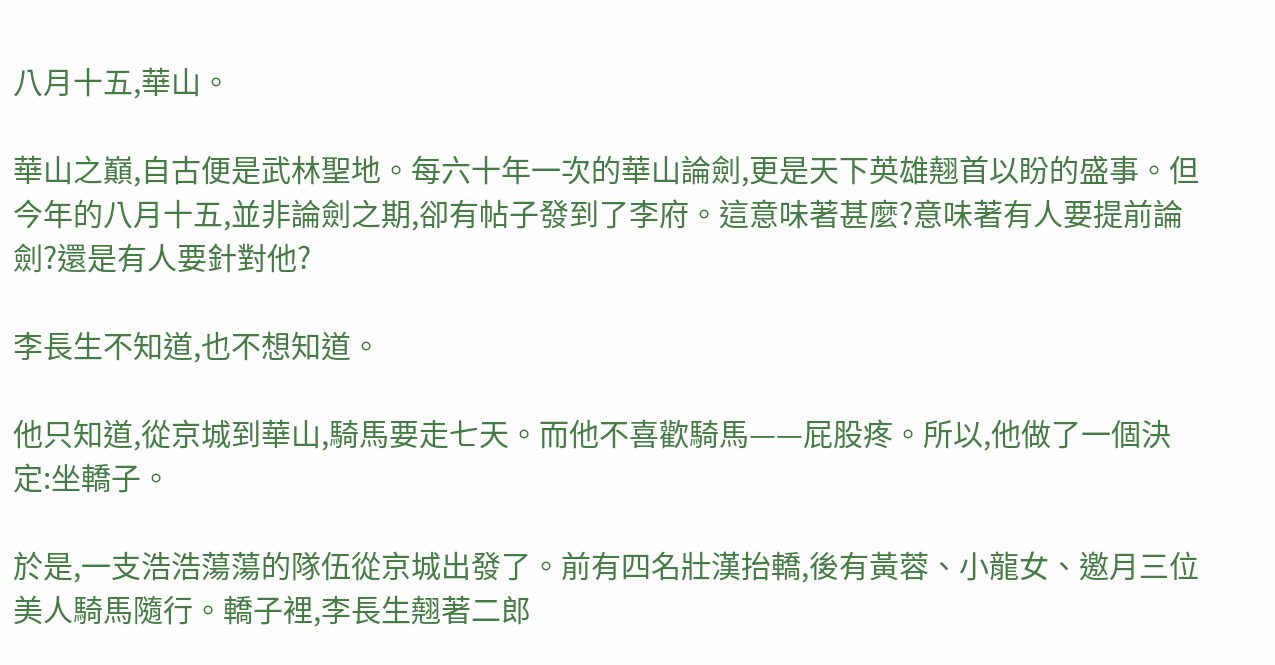八月十五,華山。

華山之巔,自古便是武林聖地。每六十年一次的華山論劍,更是天下英雄翹首以盼的盛事。但今年的八月十五,並非論劍之期,卻有帖子發到了李府。這意味著甚麼?意味著有人要提前論劍?還是有人要針對他?

李長生不知道,也不想知道。

他只知道,從京城到華山,騎馬要走七天。而他不喜歡騎馬——屁股疼。所以,他做了一個決定:坐轎子。

於是,一支浩浩蕩蕩的隊伍從京城出發了。前有四名壯漢抬轎,後有黃蓉、小龍女、邀月三位美人騎馬隨行。轎子裡,李長生翹著二郎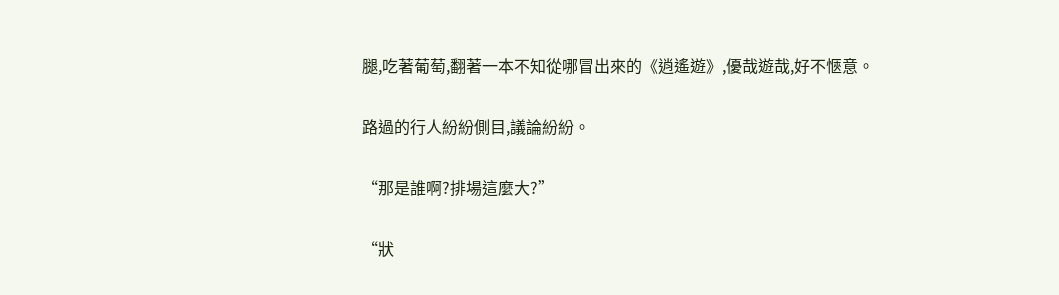腿,吃著葡萄,翻著一本不知從哪冒出來的《逍遙遊》,優哉遊哉,好不愜意。

路過的行人紛紛側目,議論紛紛。

“那是誰啊?排場這麼大?”

“狀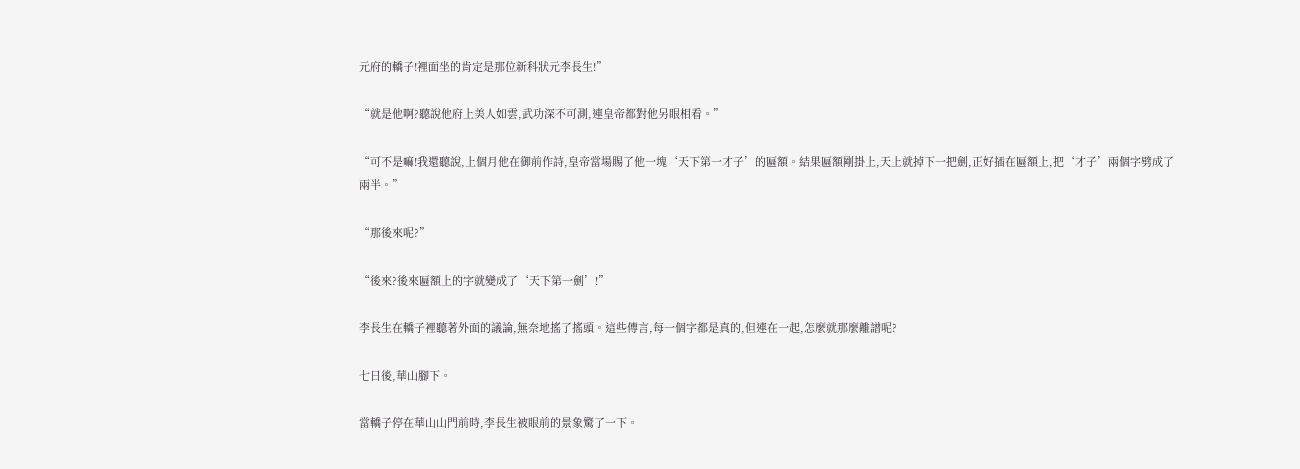元府的轎子!裡面坐的肯定是那位新科狀元李長生!”

“就是他啊?聽說他府上美人如雲,武功深不可測,連皇帝都對他另眼相看。”

“可不是嘛!我還聽說,上個月他在御前作詩,皇帝當場賜了他一塊‘天下第一才子’的匾額。結果匾額剛掛上,天上就掉下一把劍,正好插在匾額上,把‘才子’兩個字劈成了兩半。”

“那後來呢?”

“後來?後來匾額上的字就變成了‘天下第一劍’!”

李長生在轎子裡聽著外面的議論,無奈地搖了搖頭。這些傳言,每一個字都是真的,但連在一起,怎麼就那麼離譜呢?

七日後,華山腳下。

當轎子停在華山山門前時,李長生被眼前的景象驚了一下。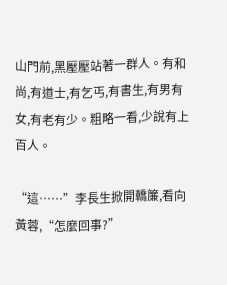山門前,黑壓壓站著一群人。有和尚,有道士,有乞丐,有書生,有男有女,有老有少。粗略一看,少說有上百人。

“這……”李長生掀開轎簾,看向黃蓉,“怎麼回事?”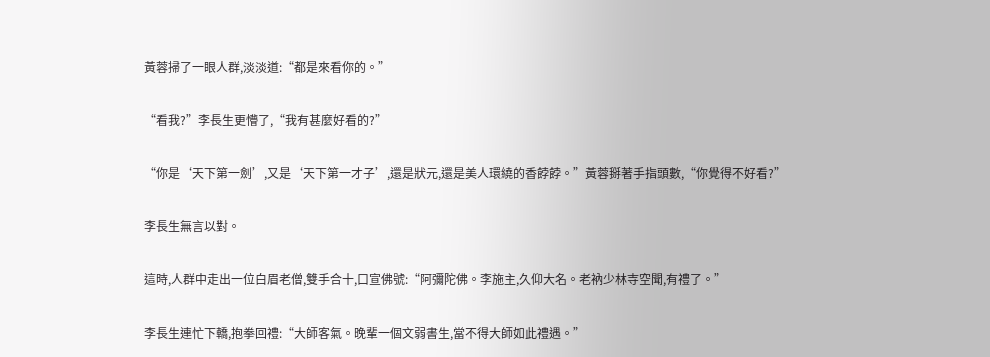黃蓉掃了一眼人群,淡淡道:“都是來看你的。”

“看我?”李長生更懵了,“我有甚麼好看的?”

“你是‘天下第一劍’,又是‘天下第一才子’,還是狀元,還是美人環繞的香餑餑。”黃蓉掰著手指頭數,“你覺得不好看?”

李長生無言以對。

這時,人群中走出一位白眉老僧,雙手合十,口宣佛號:“阿彌陀佛。李施主,久仰大名。老衲少林寺空聞,有禮了。”

李長生連忙下轎,抱拳回禮:“大師客氣。晚輩一個文弱書生,當不得大師如此禮遇。”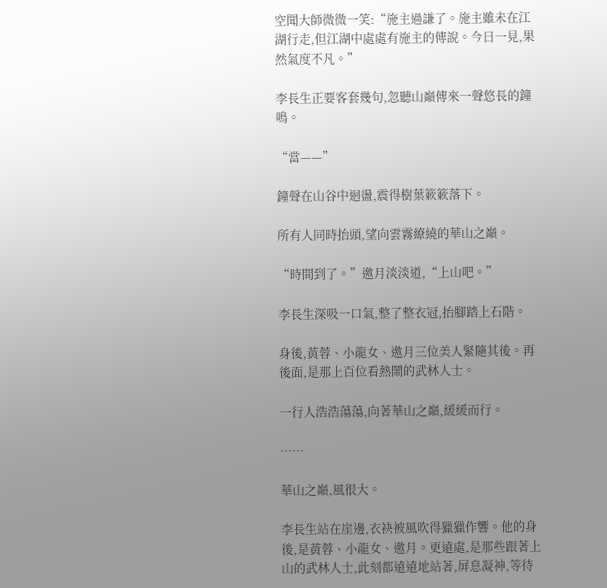空聞大師微微一笑:“施主過謙了。施主雖未在江湖行走,但江湖中處處有施主的傳說。今日一見,果然氣度不凡。”

李長生正要客套幾句,忽聽山巔傳來一聲悠長的鐘鳴。

“當——”

鐘聲在山谷中迴盪,震得樹葉簌簌落下。

所有人同時抬頭,望向雲霧繚繞的華山之巔。

“時間到了。”邀月淡淡道,“上山吧。”

李長生深吸一口氣,整了整衣冠,抬腳踏上石階。

身後,黃蓉、小龍女、邀月三位美人緊隨其後。再後面,是那上百位看熱鬧的武林人士。

一行人浩浩蕩蕩,向著華山之巔,緩緩而行。

……

華山之巔,風很大。

李長生站在崖邊,衣袂被風吹得獵獵作響。他的身後,是黃蓉、小龍女、邀月。更遠處,是那些跟著上山的武林人士,此刻都遠遠地站著,屏息凝神,等待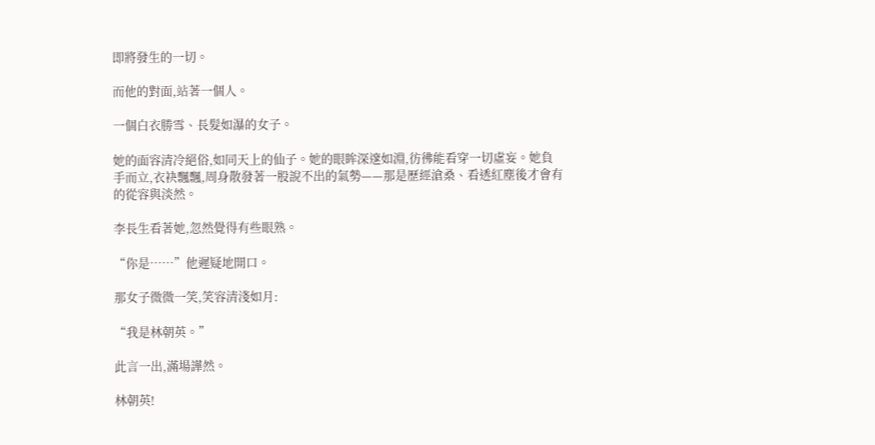即將發生的一切。

而他的對面,站著一個人。

一個白衣勝雪、長髮如瀑的女子。

她的面容清冷絕俗,如同天上的仙子。她的眼眸深邃如淵,彷彿能看穿一切虛妄。她負手而立,衣袂飄飄,周身散發著一股說不出的氣勢——那是歷經滄桑、看透紅塵後才會有的從容與淡然。

李長生看著她,忽然覺得有些眼熟。

“你是……”他遲疑地開口。

那女子微微一笑,笑容清淺如月:

“我是林朝英。”

此言一出,滿場譁然。

林朝英!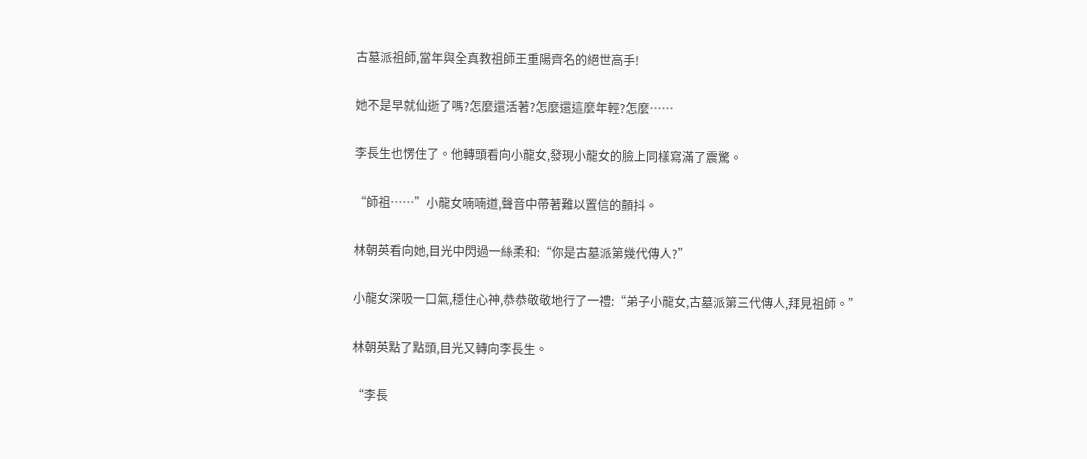古墓派祖師,當年與全真教祖師王重陽齊名的絕世高手!

她不是早就仙逝了嗎?怎麼還活著?怎麼還這麼年輕?怎麼……

李長生也愣住了。他轉頭看向小龍女,發現小龍女的臉上同樣寫滿了震驚。

“師祖……”小龍女喃喃道,聲音中帶著難以置信的顫抖。

林朝英看向她,目光中閃過一絲柔和:“你是古墓派第幾代傳人?”

小龍女深吸一口氣,穩住心神,恭恭敬敬地行了一禮:“弟子小龍女,古墓派第三代傳人,拜見祖師。”

林朝英點了點頭,目光又轉向李長生。

“李長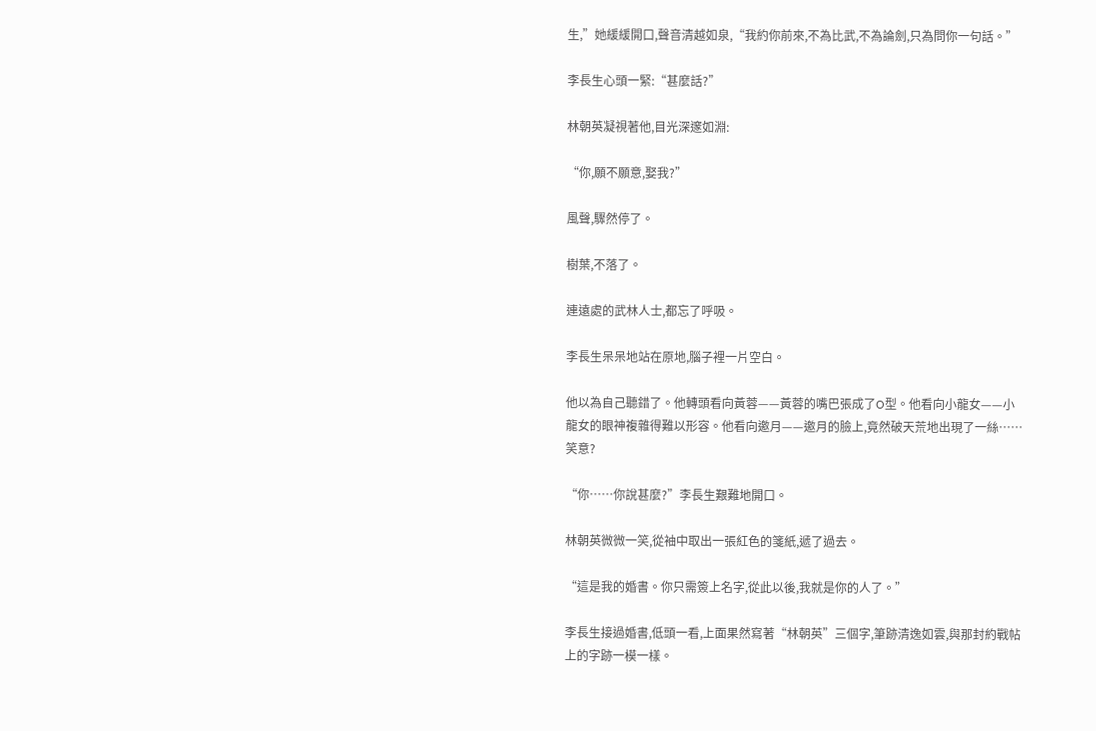生,”她緩緩開口,聲音清越如泉,“我約你前來,不為比武,不為論劍,只為問你一句話。”

李長生心頭一緊:“甚麼話?”

林朝英凝視著他,目光深邃如淵:

“你,願不願意,娶我?”

風聲,驟然停了。

樹葉,不落了。

連遠處的武林人士,都忘了呼吸。

李長生呆呆地站在原地,腦子裡一片空白。

他以為自己聽錯了。他轉頭看向黃蓉——黃蓉的嘴巴張成了O型。他看向小龍女——小龍女的眼神複雜得難以形容。他看向邀月——邀月的臉上,竟然破天荒地出現了一絲……笑意?

“你……你說甚麼?”李長生艱難地開口。

林朝英微微一笑,從袖中取出一張紅色的箋紙,遞了過去。

“這是我的婚書。你只需簽上名字,從此以後,我就是你的人了。”

李長生接過婚書,低頭一看,上面果然寫著“林朝英”三個字,筆跡清逸如雲,與那封約戰帖上的字跡一模一樣。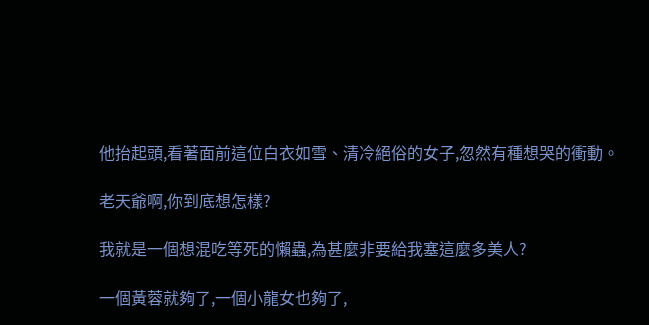他抬起頭,看著面前這位白衣如雪、清冷絕俗的女子,忽然有種想哭的衝動。

老天爺啊,你到底想怎樣?

我就是一個想混吃等死的懶蟲,為甚麼非要給我塞這麼多美人?

一個黃蓉就夠了,一個小龍女也夠了,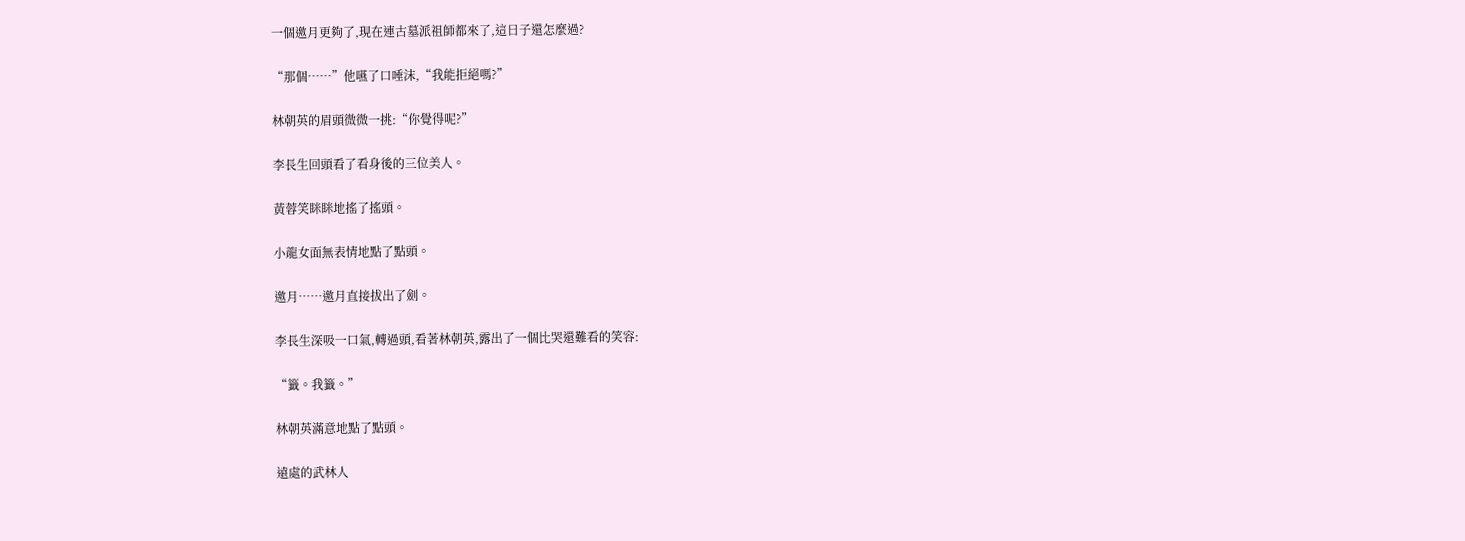一個邀月更夠了,現在連古墓派祖師都來了,這日子還怎麼過?

“那個……”他嚥了口唾沫,“我能拒絕嗎?”

林朝英的眉頭微微一挑:“你覺得呢?”

李長生回頭看了看身後的三位美人。

黃蓉笑眯眯地搖了搖頭。

小龍女面無表情地點了點頭。

邀月……邀月直接拔出了劍。

李長生深吸一口氣,轉過頭,看著林朝英,露出了一個比哭還難看的笑容:

“籤。我籤。”

林朝英滿意地點了點頭。

遠處的武林人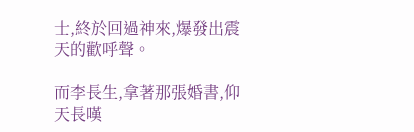士,終於回過神來,爆發出震天的歡呼聲。

而李長生,拿著那張婚書,仰天長嘆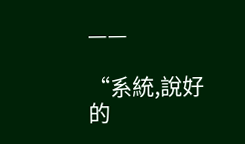——

“系統,說好的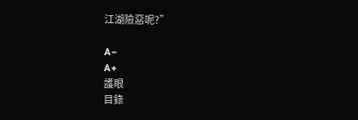江湖險惡呢?”

A−
A+
護眼
目錄